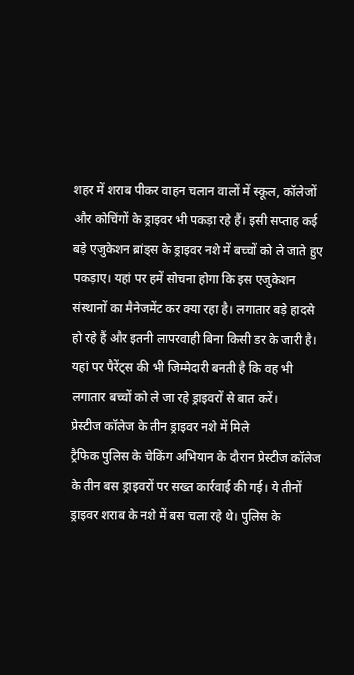शहर में शराब पीकर वाहन चलान वालों में स्कूल, कॉलेजों और कोचिंगों के ड्राइवर भी पकड़ा रहे हैं। इसी सप्ताह कई बड़े एजुकेशन ब्रांड्स के ड्राइवर नशे में बच्चों को ले जाते हुए पकड़ाए। यहां पर हमें सोचना होगा कि इस एजुकेशन संस्थानों का मैनेजमेंट कर क्या रहा है। लगातार बड़े हादसे हो रहे हैं और इतनी लापरवाही बिना किसी डर के जारी है। यहां पर पैरेंट्स की भी जिम्मेदारी बनती है कि वह भी लगातार बच्चों को ले जा रहे ड्राइवरों से बात करें।
प्रेस्टीज कॉलेज के तीन ड्राइवर नशे में मिले
ट्रैफिक पुलिस के चेकिंग अभियान के दौरान प्रेस्टीज कॉलेज के तीन बस ड्राइवरों पर सख्त कार्रवाई की गई। ये तीनों ड्राइवर शराब के नशे में बस चला रहे थे। पुलिस के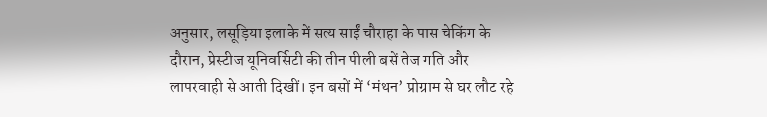अनुसार, लसूड़िया इलाके में सत्य साईं चौराहा के पास चेकिंग के दौरान, प्रेस्टीज यूनिवर्सिटी की तीन पीली बसें तेज गति और लापरवाही से आती दिखीं। इन बसों में ‘मंथन’ प्रोग्राम से घर लौट रहे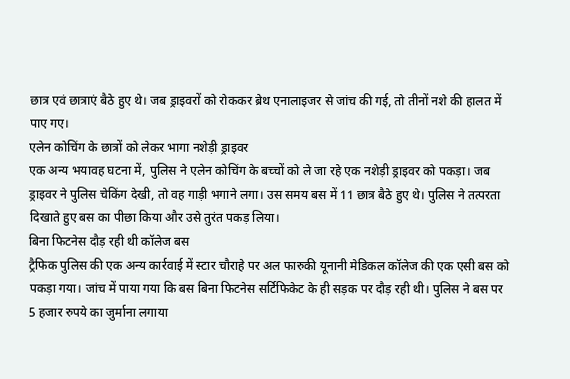छात्र एवं छात्राएं बैठे हुए थे। जब ड्राइवरों को रोककर ब्रेथ एनालाइजर से जांच की गई, तो तीनों नशे की हालत में पाए गए।
एलेन कोचिंग के छात्रों को लेकर भागा नशेड़ी ड्राइवर
एक अन्य भयावह घटना में, पुलिस ने एलेन कोचिंग के बच्चों को ले जा रहे एक नशेड़ी ड्राइवर को पकड़ा। जब ड्राइवर ने पुलिस चेकिंग देखी, तो वह गाड़ी भगाने लगा। उस समय बस में 11 छात्र बैठे हुए थे। पुलिस ने तत्परता दिखाते हुए बस का पीछा किया और उसे तुरंत पकड़ लिया।
बिना फिटनेस दौड़ रही थी कॉलेज बस
ट्रैफिक पुलिस की एक अन्य कार्रवाई में स्टार चौराहे पर अल फारुकी यूनानी मेडिकल कॉलेज की एक एसी बस को पकड़ा गया। जांच में पाया गया कि बस बिना फिटनेस सर्टिफिकेट के ही सड़क पर दौड़ रही थी। पुलिस ने बस पर 5 हजार रुपये का जुर्माना लगाया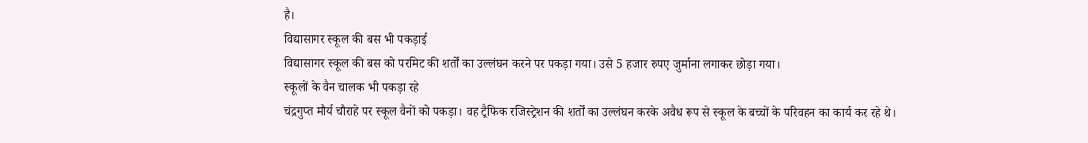है।
विद्यासागर स्कूल की बस भी पकड़ाई
विद्यासागर स्कूल की बस को परमिट की शर्तों का उल्लंघन करने पर पकड़ा गया। उसे 5 हजार रुपए जुर्माना लगाकर छोड़ा गया।
स्कूलों के वैन चालक भी पकड़ा रहे
चंद्रगुप्त मौर्य चौराहे पर स्कूल वैनों को पकड़ा। वह ट्रैफिक रजिस्ट्रेशन की शर्तों का उल्लंघन करके अवैध रूप से स्कूल के बच्चों के परिवहन का कार्य कर रहे थे।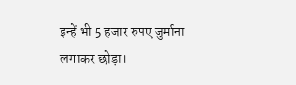इन्हें भी 5 हजार रुपए जुर्माना लगाकर छोड़ा।